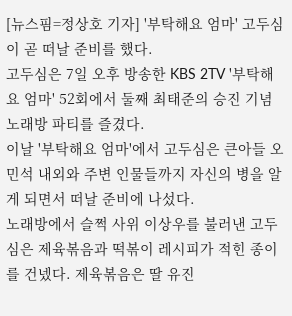[뉴스핌=정상호 기자] '부탁해요 엄마' 고두심이 곧 떠날 준비를 했다.
고두심은 7일 오후 방송한 KBS 2TV '부탁해요 엄마' 52회에서 둘째 최태준의 승진 기념 노래방 파티를 즐겼다.
이날 '부탁해요 엄마'에서 고두심은 큰아들 오민석 내외와 주변 인물들까지 자신의 병을 알게 되면서 떠날 준비에 나섰다.
노래방에서 슬쩍 사위 이상우를 불러낸 고두심은 제육볶음과 떡볶이 레시피가 적힌 종이를 건넸다. 제육볶음은 딸 유진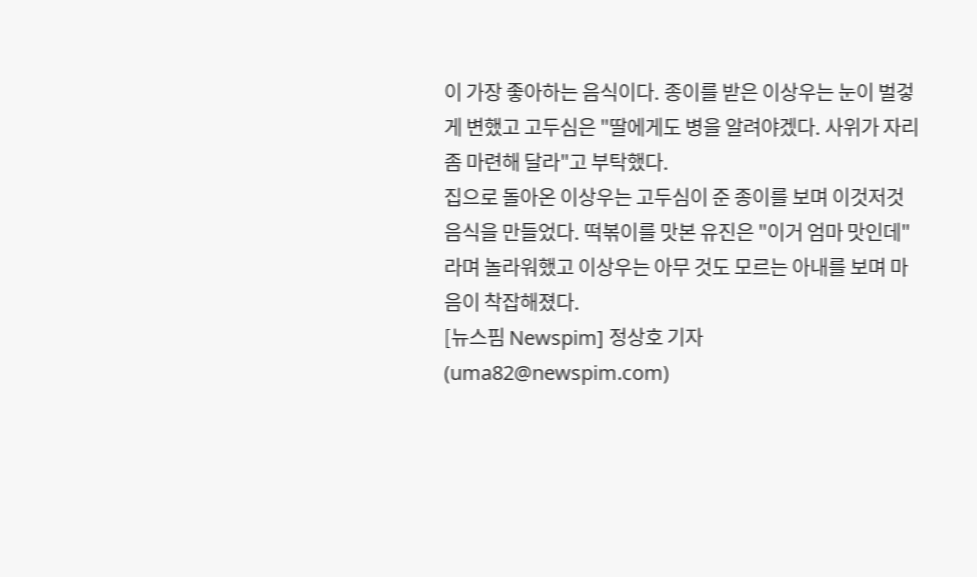이 가장 좋아하는 음식이다. 종이를 받은 이상우는 눈이 벌겋게 변했고 고두심은 "딸에게도 병을 알려야겠다. 사위가 자리 좀 마련해 달라"고 부탁했다.
집으로 돌아온 이상우는 고두심이 준 종이를 보며 이것저것 음식을 만들었다. 떡볶이를 맛본 유진은 "이거 엄마 맛인데"라며 놀라워했고 이상우는 아무 것도 모르는 아내를 보며 마음이 착잡해졌다.
[뉴스핌 Newspim] 정상호 기자 (uma82@newspim.com)